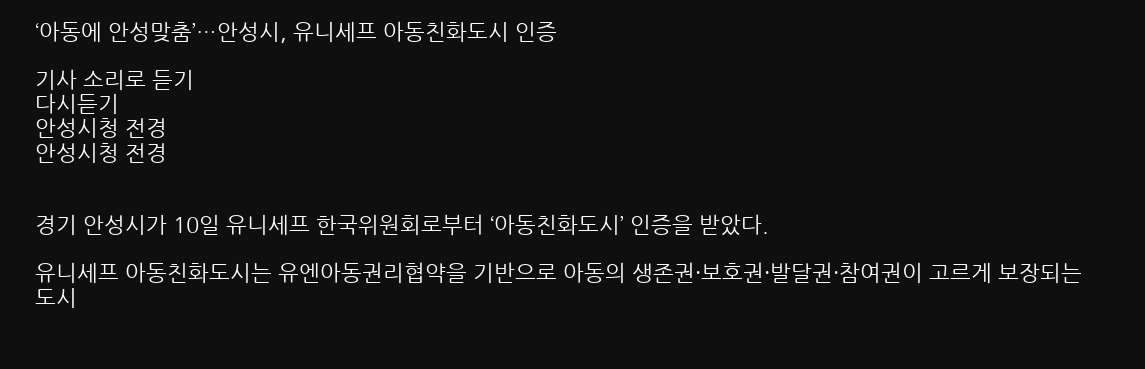‘아동에 안성맞춤’…안성시, 유니세프 아동친화도시 인증

기사 소리로 듣기
다시듣기
안성시청 전경
안성시청 전경


경기 안성시가 10일 유니세프 한국위원회로부터 ‘아동친화도시’ 인증을 받았다.

유니세프 아동친화도시는 유엔아동권리협약을 기반으로 아동의 생존권·보호권·발달권·참여권이 고르게 보장되는 도시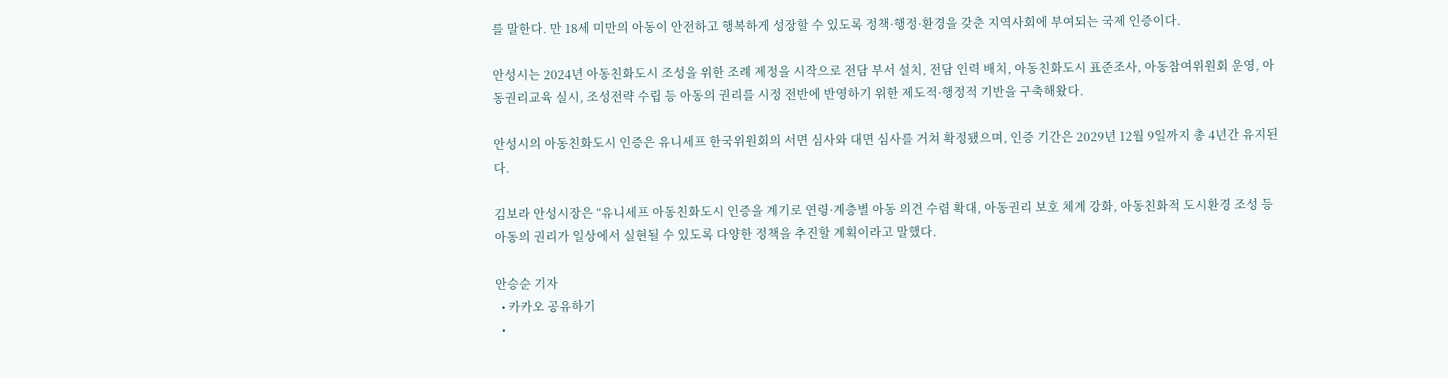를 말한다. 만 18세 미만의 아동이 안전하고 행복하게 성장할 수 있도록 정책·행정·환경을 갖춘 지역사회에 부여되는 국제 인증이다.

안성시는 2024년 아동친화도시 조성을 위한 조례 제정을 시작으로 전담 부서 설치, 전담 인력 배치, 아동친화도시 표준조사, 아동참여위원회 운영, 아동권리교육 실시, 조성전략 수립 등 아동의 권리를 시정 전반에 반영하기 위한 제도적·행정적 기반을 구축해왔다.

안성시의 아동친화도시 인증은 유니세프 한국위원회의 서면 심사와 대면 심사를 거쳐 확정됐으며, 인증 기간은 2029년 12월 9일까지 총 4년간 유지된다.

김보라 안성시장은 “유니세프 아동친화도시 인증을 계기로 연령·계층별 아동 의견 수렴 확대, 아동권리 보호 체계 강화, 아동친화적 도시환경 조성 등 아동의 권리가 일상에서 실현될 수 있도록 다양한 정책을 추진할 계획이라고 말했다.

안승순 기자
  • 카카오 공유하기
  •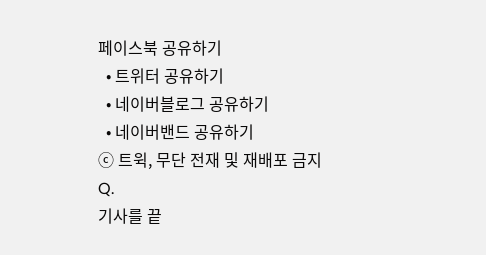페이스북 공유하기
  • 트위터 공유하기
  • 네이버블로그 공유하기
  • 네이버밴드 공유하기
ⓒ 트윅, 무단 전재 및 재배포 금지
Q.
기사를 끝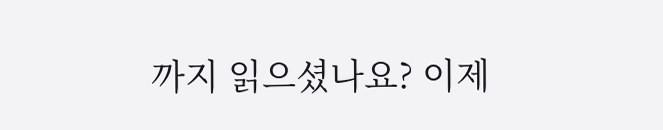까지 읽으셨나요? 이제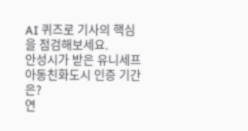AI 퀴즈로 기사의 핵심을 점검해보세요.
안성시가 받은 유니세프 아동친화도시 인증 기간은?
연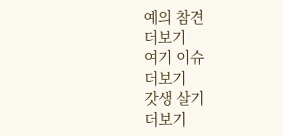예의 참견
더보기
여기 이슈
더보기
갓생 살기
더보기